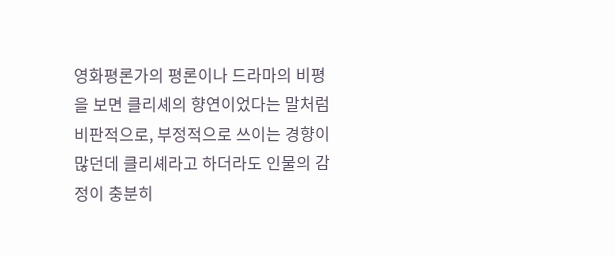영화평론가의 평론이나 드라마의 비평을 보면 클리셰의 향연이었다는 말처럼 비판적으로, 부정적으로 쓰이는 경향이 많던데 클리셰라고 하더라도 인물의 감정이 충분히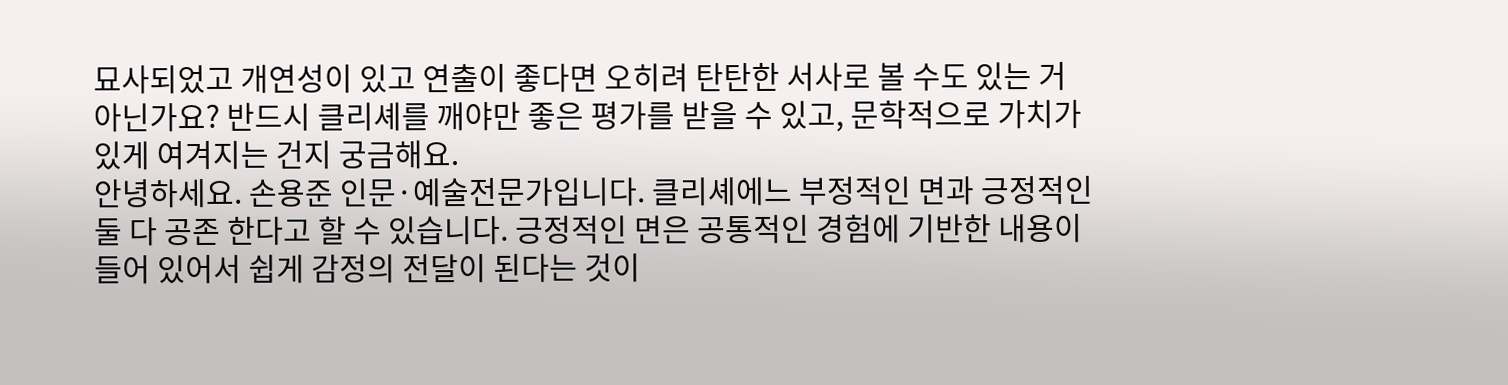묘사되었고 개연성이 있고 연출이 좋다면 오히려 탄탄한 서사로 볼 수도 있는 거 아닌가요? 반드시 클리셰를 깨야만 좋은 평가를 받을 수 있고, 문학적으로 가치가 있게 여겨지는 건지 궁금해요.
안녕하세요. 손용준 인문·예술전문가입니다. 클리셰에느 부정적인 면과 긍정적인 둘 다 공존 한다고 할 수 있습니다. 긍정적인 면은 공통적인 경험에 기반한 내용이 들어 있어서 쉽게 감정의 전달이 된다는 것이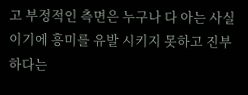고 부정적인 측면은 누구나 다 아는 사실 이기에 흥미를 유발 시키지 못하고 진부 하다는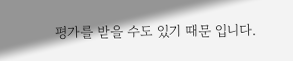평가를 받을 수도 있기 때문 입니다.